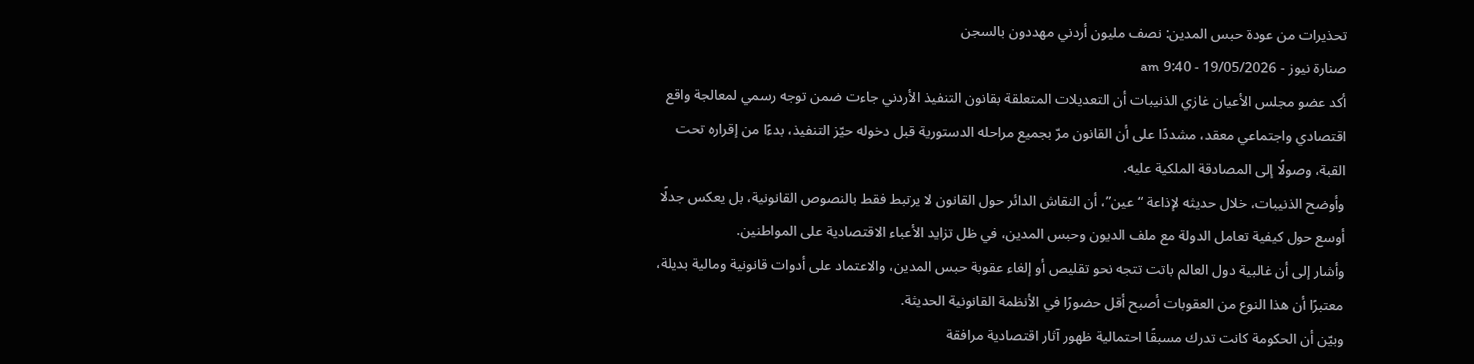تحذيرات من عودة حبس المدين: نصف مليون أردني مهددون بالسجن
صنارة نيوز - 19/05/2026 - 9:40 am
أكد عضو مجلس الأعيان غازي الذنيبات أن التعديلات المتعلقة بقانون التنفيذ الأردني جاءت ضمن توجه رسمي لمعالجة واقع اقتصادي واجتماعي معقد، مشددًا على أن القانون مرّ بجميع مراحله الدستورية قبل دخوله حيّز التنفيذ، بدءًا من إقراره تحت القبة، وصولًا إلى المصادقة الملكية عليه.
وأوضح الذنيبات، خلال حديثه لإذاعة “عين”، أن النقاش الدائر حول القانون لا يرتبط فقط بالنصوص القانونية، بل يعكس جدلًا أوسع حول كيفية تعامل الدولة مع ملف الديون وحبس المدين، في ظل تزايد الأعباء الاقتصادية على المواطنين.
وأشار إلى أن غالبية دول العالم باتت تتجه نحو تقليص أو إلغاء عقوبة حبس المدين، والاعتماد على أدوات قانونية ومالية بديلة، معتبرًا أن هذا النوع من العقوبات أصبح أقل حضورًا في الأنظمة القانونية الحديثة.
وبيّن أن الحكومة كانت تدرك مسبقًا احتمالية ظهور آثار اقتصادية مرافقة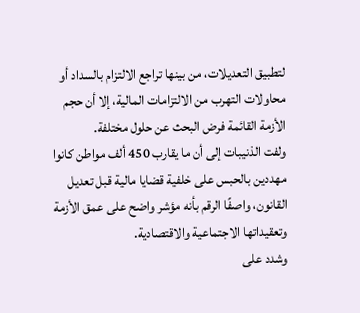لتطبيق التعديلات، من بينها تراجع الالتزام بالسداد أو محاولات التهرب من الالتزامات المالية، إلا أن حجم الأزمة القائمة فرض البحث عن حلول مختلفة.
ولفت الذنيبات إلى أن ما يقارب 450 ألف مواطن كانوا مهددين بالحبس على خلفية قضايا مالية قبل تعديل القانون، واصفًا الرقم بأنه مؤشر واضح على عمق الأزمة وتعقيداتها الاجتماعية والاقتصادية.
وشدد على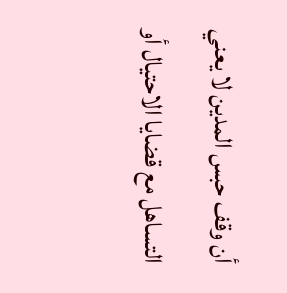أن وقف حبس المدين لا يعني التساهل مع قضايا الاحتيال أو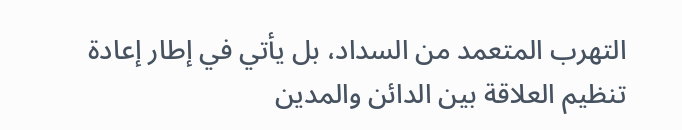التهرب المتعمد من السداد، بل يأتي في إطار إعادة تنظيم العلاقة بين الدائن والمدين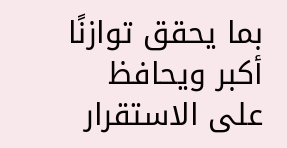بما يحقق توازنًا أكبر ويحافظ على الاستقرار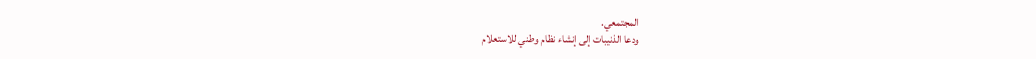المجتمعي.
ودعا الذنيبات إلى إنشاء نظام وطني للاستعلام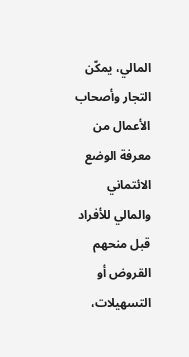المالي، يمكّن التجار وأصحاب الأعمال من معرفة الوضع الائتماني والمالي للأفراد قبل منحهم القروض أو التسهيلات،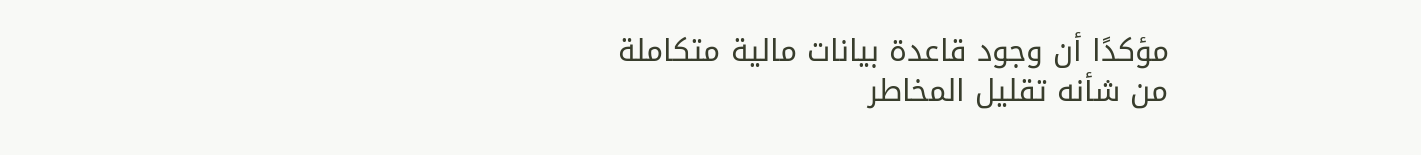مؤكدًا أن وجود قاعدة بيانات مالية متكاملة من شأنه تقليل المخاطر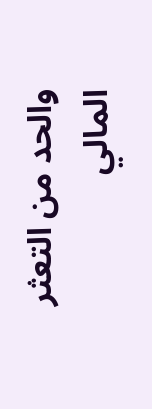والحد من التعثر المالي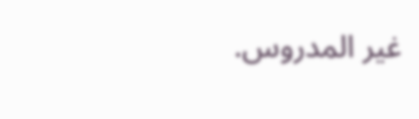غير المدروس.